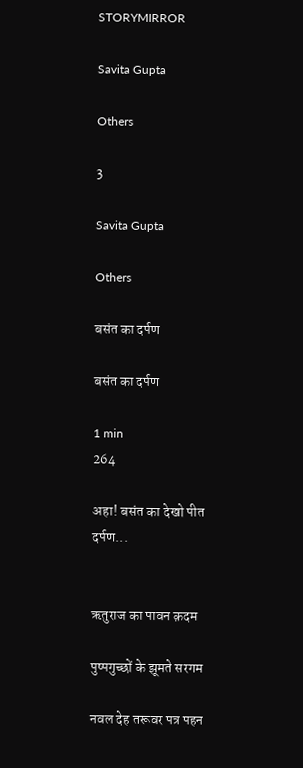STORYMIRROR

Savita Gupta

Others

3

Savita Gupta

Others

बसंत का दर्पण

बसंत का दर्पण

1 min
264

अहा! बसंत का देखो पीत दर्पण...


ऋतुराज का पावन क़दम

पुष्पगुच्छों के झूमते सरगम

नवल देह तरूवर पत्र पहन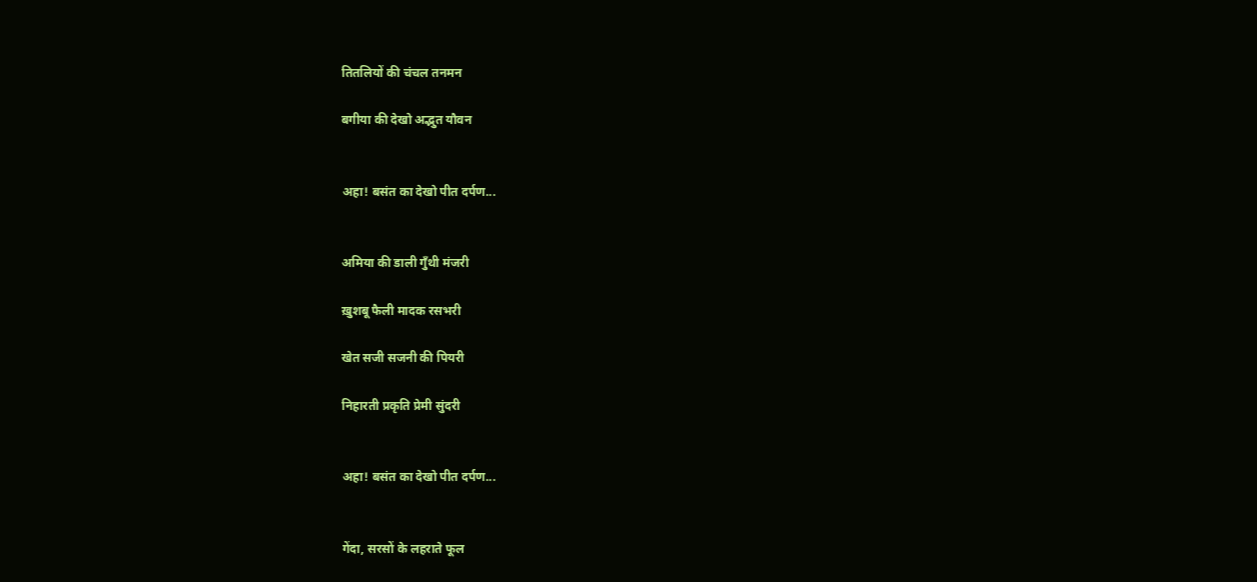तितलियों की चंचल तनमन

बगीया की देखो अद्भुत यौवन


अहा! बसंत का देखो पीत दर्पण...


अमिया की डाली गुँथी मंजरी

ख़ुशबू फैली मादक रसभरी

खेत सजी सजनी की पियरी

निहारती प्रकृति प्रेमी सुंदरी


अहा! बसंत का देखो पीत दर्पण...


गेंदा, सरसों के लहराते फूल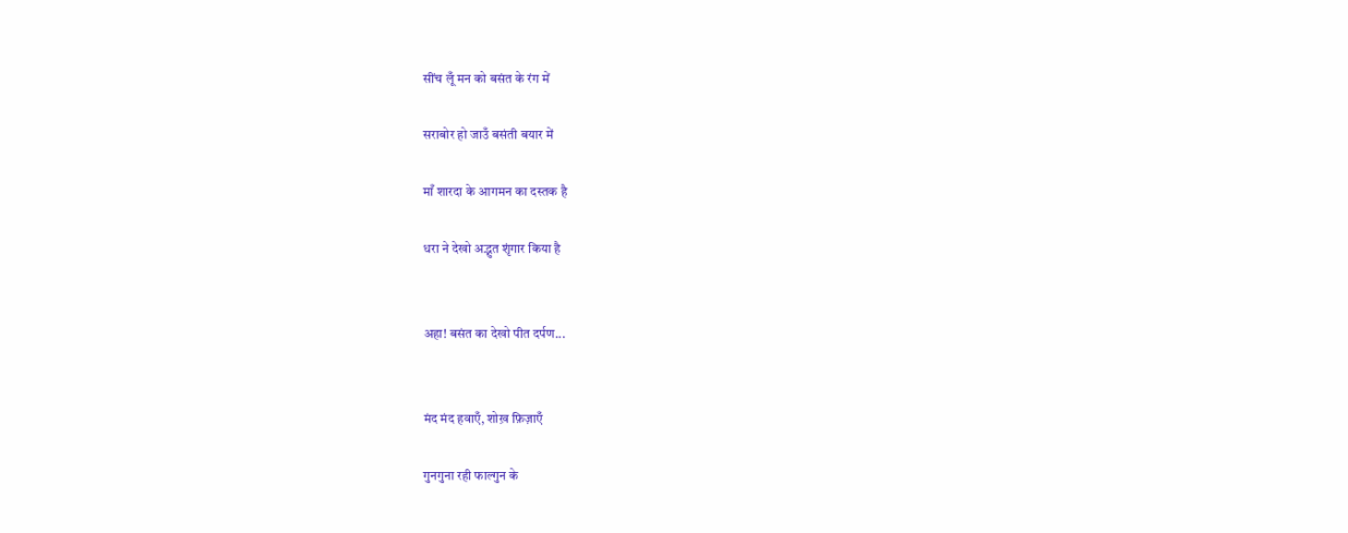सींच लूँ मन को बसंत के रंग में

सराबोर हो जाउँ बसंती बयार में

माँ शारदा के आगमन का दस्तक है

धरा ने देखो अद्भुत शृंगार किया है


अहा! बसंत का देखो पीत दर्पण...


मंद मंद हवाएँ, शोख़ फ़िज़ाएँ

गुनगुना रही फाल्गुन के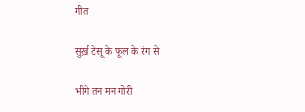गीत

सुर्ख़ टेसू के फूल के रंग से

भीगे तन मन गोरी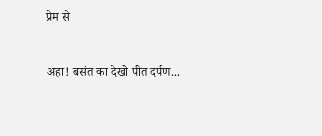प्रेम से


अहा! बसंत का देखो पीत दर्पण...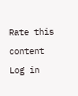Rate this content
Log in